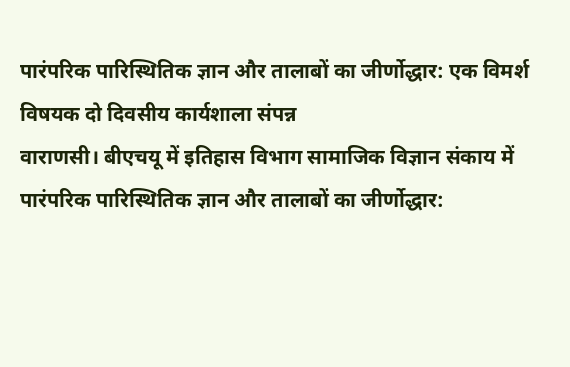पारंपरिक पारिस्थितिक ज्ञान और तालाबों का जीर्णोद्धार: एक विमर्श विषयक दो दिवसीय कार्यशाला संपन्न
वाराणसी। बीएचयू में इतिहास विभाग सामाजिक विज्ञान संकाय में पारंपरिक पारिस्थितिक ज्ञान और तालाबों का जीर्णोद्धार: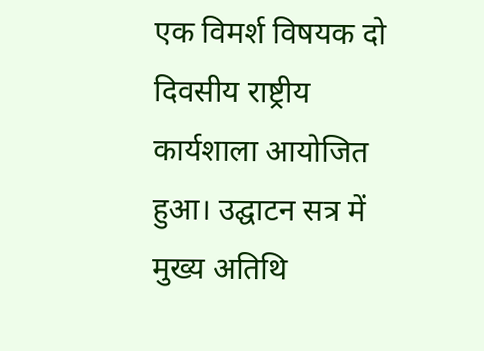एक विमर्श विषयक दो दिवसीय राष्ट्रीय कार्यशाला आयोजित हुआ। उद्घाटन सत्र में मुख्य अतिथि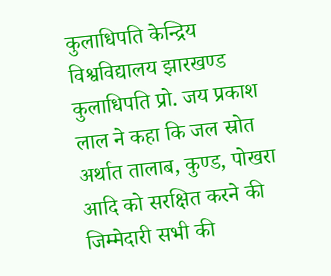कुलाधिपति केन्द्रिय विश्वविद्यालय झारखण्ड कुलाधिपति प्रो. जय प्रकाश लाल ने कहा कि जल स्रोत अर्थात तालाब, कुण्ड, पोखरा आदि को सरक्षित करने की जिम्मेदारी सभी की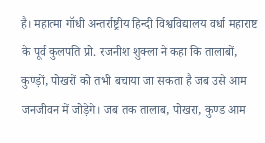है। महात्मा गॉधी अन्तर्राष्ट्रीय हिन्दी विश्वविद्यालय वर्धा महाराष्ट के पूर्व कुलपति प्रो. रजनीश शुक्ला ने कहा कि तालाबों, कुण्ड़ों, पोखरों को तभी बचाया जा सकता है जब उसे आम जनजीवन में जोड़ेगे। जब तक तालाब, पोखरा, कुण्ड आम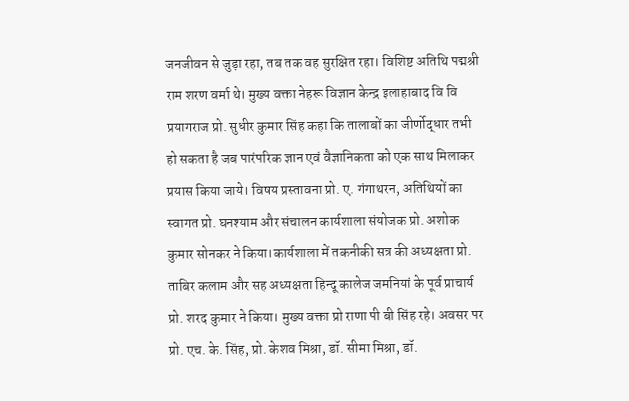जनजीवन से जुड़ा रहा, तब तक वह सुरक्षित रहा। विशिष्ट अतिथि पद्मश्री राम शरण वर्मा थे। मुख्य वक्ता नेहरू विज्ञान केन्द्र इलाहाबाद वि वि प्रयागराज प्रो. सुधीर कुमार सिंह कहा कि तालाबों का जीर्णोद्धार तभी हो सकता है जब पारंपरिक ज्ञान एवं वैज्ञानिकता को एक साथ मिलाकर प्रयास किया जाये। विषय प्रस्तावना प्रो. ए. गंगाथरन, अतिथियों का स्वागत प्रो. घनश्याम और संचालन कार्यशाला संयोजक प्रो. अशोक कुमार सोनकर ने किया।कार्यशाला में तकनीकी सत्र की अध्यक्षता प्रो. ताबिर कलाम और सह अध्यक्षता हिन्दू कालेज जमनियां के पूर्व प्राचार्य प्रो. शरद कुमार ने किया। मुख्य वक्ता प्रो राणा पी बी सिंह रहे। अवसर पर प्रो. एच. के. सिंह, प्रो. केशव मिश्रा, डॉ. सीमा मिश्रा, डॉ.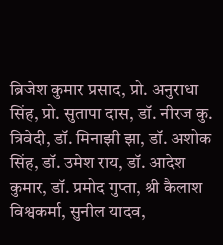ब्रिजेश कुमार प्रसाद, प्रो. अनुराधा सिंह, प्रो. सुतापा दास, डॉ. नीरज कु. त्रिवेदी, डॉ. मिनाझी झा, डॉ. अशोक सिंह, डॉ. उमेश राय, डॉ. आदेश कुमार, डॉ. प्रमोद गुप्ता, श्री कैलाश विश्वकर्मा, सुनील यादव,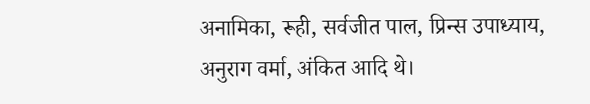अनामिका, रूही, सर्वजीत पाल, प्रिन्स उपाध्याय, अनुराग वर्मा, अंकित आदि थे।